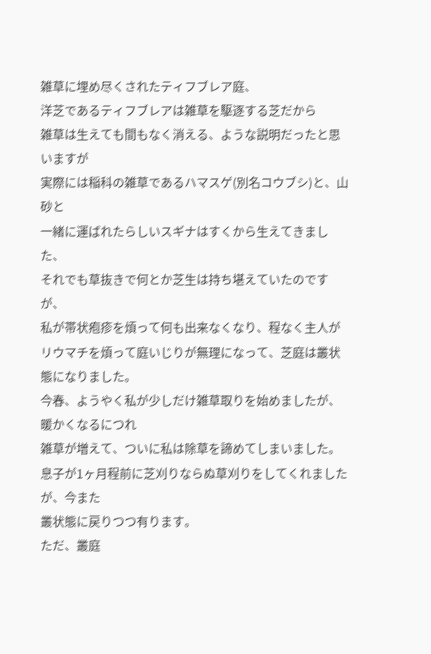雑草に埋め尽くされたティフブレア庭、
洋芝であるティフブレアは雑草を駆逐する芝だから
雑草は生えても間もなく消える、ような説明だったと思いますが
実際には稲科の雑草であるハマスゲ(別名コウブシ)と、山砂と
一緒に運ばれたらしいスギナはすくから生えてきました、
それでも草抜きで何とか芝生は持ち堪えていたのですが、
私が帯状疱疹を煩って何も出来なくなり、程なく主人が
リウマチを煩って庭いじりが無理になって、芝庭は叢状態になりました。
今春、ようやく私が少しだけ雑草取りを始めましたが、暖かくなるにつれ
雑草が増えて、ついに私は除草を諦めてしまいました。
息子が1ヶ月程前に芝刈りならぬ草刈りをしてくれましたが、今また
叢状態に戻りつつ有ります。
ただ、叢庭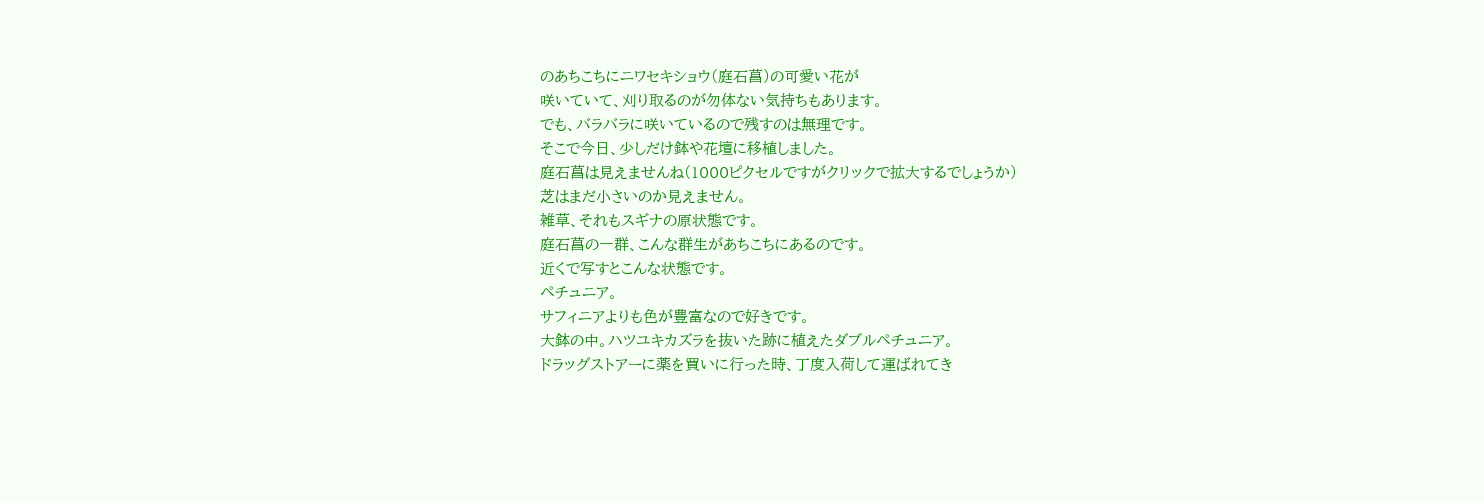のあちこちにニワセキショウ(庭石菖)の可愛い花が
咲いていて、刈り取るのが勿体ない気持ちもあります。
でも、バラバラに咲いているので残すのは無理です。
そこで今日、少しだけ鉢や花壇に移植しました。
庭石菖は見えませんね(1000ピクセルですがクリックで拡大するでしょうか)
芝はまだ小さいのか見えません。
雑草、それもスギナの原状態です。
庭石菖の一群、こんな群生があちこちにあるのです。
近くで写すとこんな状態です。
ペチュニア。
サフィニアよりも色が豊富なので好きです。
大鉢の中。ハツユキカズラを抜いた跡に植えたダブルペチュニア。
ドラッグストアーに薬を買いに行った時、丁度入荷して運ばれてき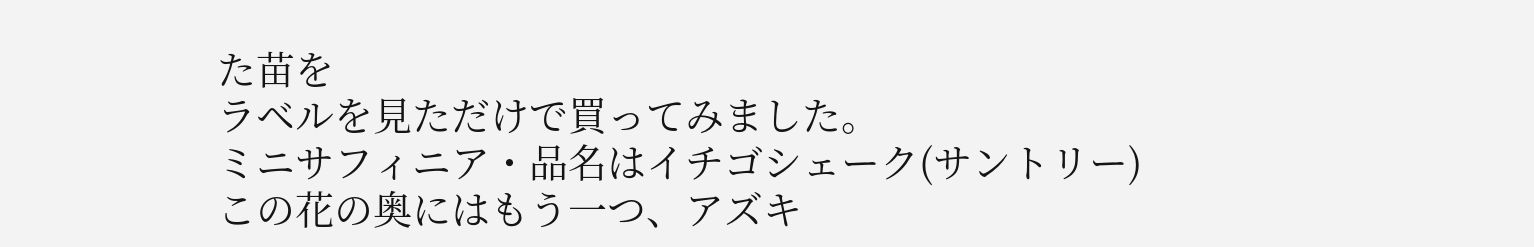た苗を
ラベルを見ただけで買ってみました。
ミニサフィニア・品名はイチゴシェーク(サントリー)
この花の奥にはもう一つ、アズキ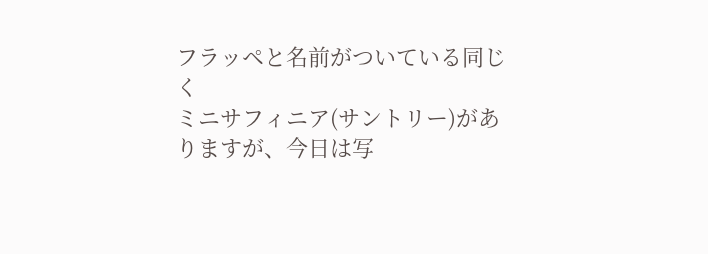フラッペと名前がついている同じく
ミニサフィニア(サントリー)がありますが、今日は写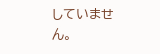していません。